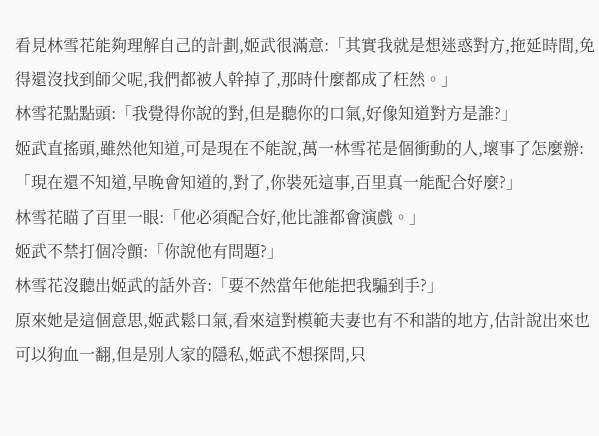看見林雪花能夠理解自己的計劃,姬武很滿意:「其實我就是想迷惑對方,拖延時間,免得還沒找到師父呢,我們都被人幹掉了,那時什麼都成了枉然。」
林雪花點點頭:「我覺得你說的對,但是聽你的口氣,好像知道對方是誰?」
姬武直搖頭,雖然他知道,可是現在不能說,萬一林雪花是個衝動的人,壞事了怎麼辦:「現在還不知道,早晚會知道的,對了,你裝死這事,百里真一能配合好麼?」
林雪花瞄了百里一眼:「他必須配合好,他比誰都會演戲。」
姬武不禁打個冷顫:「你說他有問題?」
林雪花沒聽出姬武的話外音:「要不然當年他能把我騙到手?」
原來她是這個意思,姬武鬆口氣,看來這對模範夫妻也有不和諧的地方,估計說出來也可以狗血一翻,但是別人家的隱私,姬武不想探問,只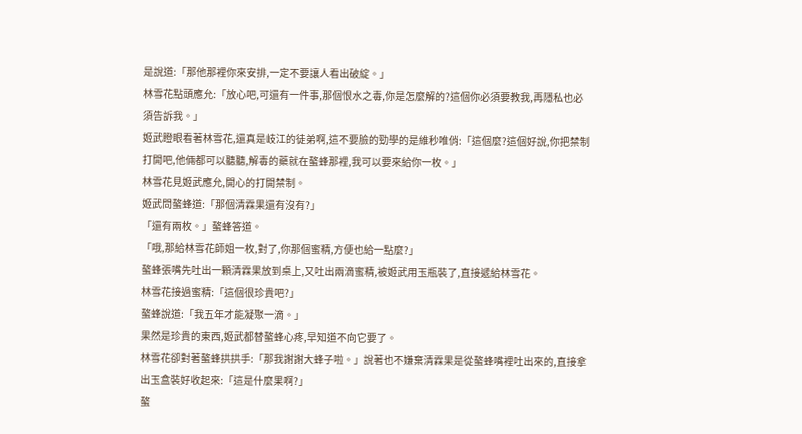是說道:「那他那裡你來安排,一定不要讓人看出破綻。」
林雪花點頭應允:「放心吧,可還有一件事,那個恨水之毒,你是怎麼解的?這個你必須要教我,再隱私也必須告訴我。」
姬武瞪眼看著林雪花,還真是岐江的徒弟啊,這不要臉的勁學的是維秒唯俏:「這個麼?這個好說,你把禁制打開吧,他倆都可以聽聽,解毒的藥就在螯蜂那裡,我可以要來給你一枚。」
林雪花見姬武應允,開心的打開禁制。
姬武問螯蜂道:「那個清霖果還有沒有?」
「還有兩枚。」螯蜂答道。
「哦,那給林雪花師姐一枚,對了,你那個蜜精,方便也給一點麼?」
螯蜂張嘴先吐出一顆清霖果放到桌上,又吐出兩滴蜜精,被姬武用玉瓶裝了,直接遞給林雪花。
林雪花接過蜜精:「這個很珍貴吧?」
螯蜂說道:「我五年才能凝聚一滴。」
果然是珍貴的東西,姬武都替螯蜂心疼,早知道不向它要了。
林雪花卻對著螯蜂拱拱手:「那我謝謝大蜂子啦。」說著也不嫌棄清霖果是從螯蜂嘴裡吐出來的,直接拿出玉盒裝好收起來:「這是什麼果啊?」
螯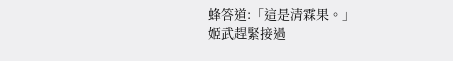蜂答道:「這是清霖果。」
姬武趕緊接過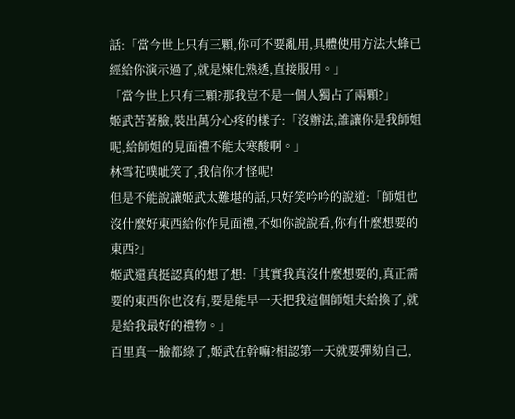話:「當今世上只有三顆,你可不要亂用,具體使用方法大蜂已經給你演示過了,就是煉化熟透,直接服用。」
「當今世上只有三顆?那我豈不是一個人獨占了兩顆?」
姬武苦著臉,裝出萬分心疼的樣子:「沒辦法,誰讓你是我師姐呢,給師姐的見面禮不能太寒酸啊。」
林雪花噗呲笑了,我信你才怪呢!
但是不能說讓姬武太難堪的話,只好笑吟吟的說道:「師姐也沒什麼好東西給你作見面禮,不如你說說看,你有什麼想要的東西?」
姬武還真挺認真的想了想:「其實我真沒什麼想要的,真正需要的東西你也沒有,要是能早一天把我這個師姐夫給換了,就是給我最好的禮物。」
百里真一臉都綠了,姬武在幹嘛?相認第一天就要彈劾自己,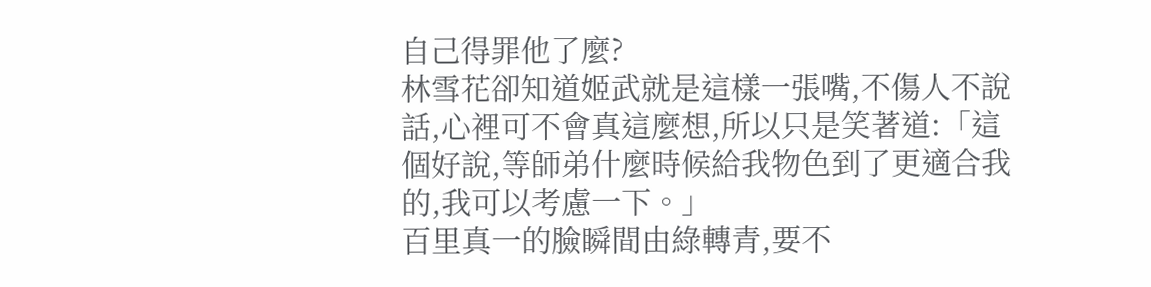自己得罪他了麼?
林雪花卻知道姬武就是這樣一張嘴,不傷人不說話,心裡可不會真這麼想,所以只是笑著道:「這個好說,等師弟什麼時候給我物色到了更適合我的,我可以考慮一下。」
百里真一的臉瞬間由綠轉青,要不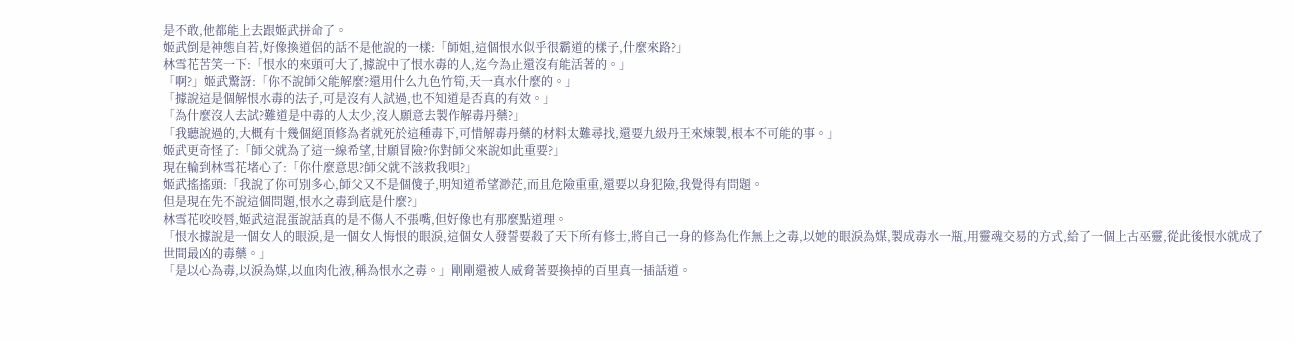是不敢,他都能上去跟姬武拼命了。
姬武倒是神態自若,好像換道侶的話不是他說的一樣:「師姐,這個恨水似乎很霸道的樣子,什麼來路?」
林雪花苦笑一下:「恨水的來頭可大了,據說中了恨水毒的人,迄今為止還沒有能活著的。」
「啊?」姬武驚訝:「你不說師父能解麼?還用什么九色竹筍,天一真水什麼的。」
「據說這是個解恨水毒的法子,可是沒有人試過,也不知道是否真的有效。」
「為什麼沒人去試?難道是中毒的人太少,沒人願意去製作解毒丹藥?」
「我聽說過的,大概有十幾個絕頂修為者就死於這種毒下,可惜解毒丹藥的材料太難尋找,還要九級丹王來煉製,根本不可能的事。」
姬武更奇怪了:「師父就為了這一線希望,甘願冒險?你對師父來說如此重要?」
現在輪到林雪花堵心了:「你什麼意思?師父就不該救我唄?」
姬武搖搖頭:「我說了你可別多心,師父又不是個傻子,明知道希望渺茫,而且危險重重,還要以身犯險,我覺得有問題。
但是現在先不說這個問題,恨水之毒到底是什麼?」
林雪花咬咬唇,姬武這混蛋說話真的是不傷人不張嘴,但好像也有那麼點道理。
「恨水據說是一個女人的眼淚,是一個女人悔恨的眼淚,這個女人發誓要殺了天下所有修士,將自己一身的修為化作無上之毒,以她的眼淚為媒,製成毒水一瓶,用靈魂交易的方式,給了一個上古巫靈,從此後恨水就成了世間最凶的毒藥。」
「是以心為毒,以淚為媒,以血肉化液,稱為恨水之毒。」剛剛還被人威脅著要換掉的百里真一插話道。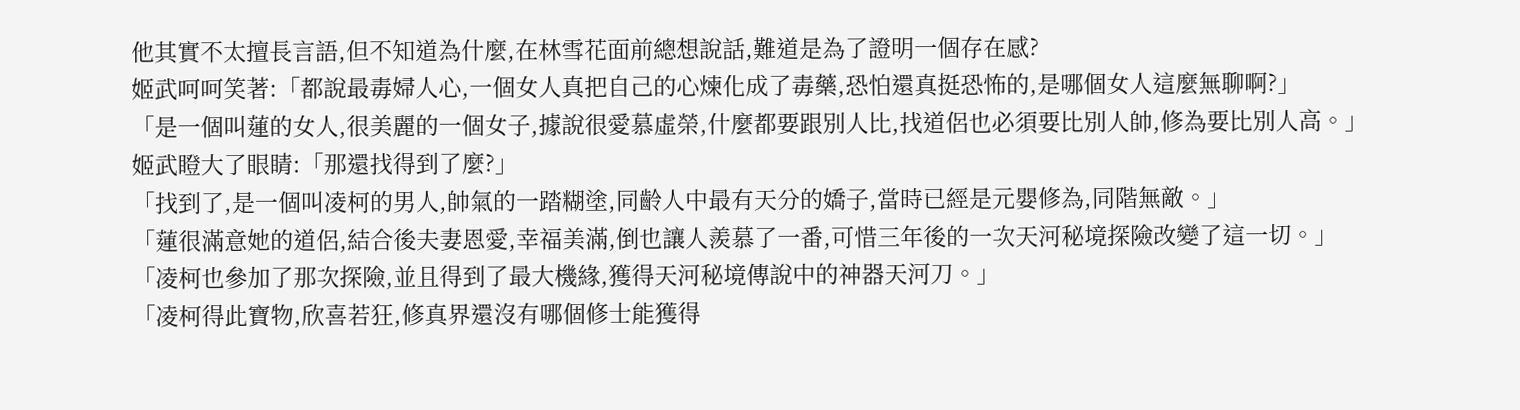他其實不太擅長言語,但不知道為什麼,在林雪花面前總想說話,難道是為了證明一個存在感?
姬武呵呵笑著:「都說最毒婦人心,一個女人真把自己的心煉化成了毒藥,恐怕還真挺恐怖的,是哪個女人這麼無聊啊?」
「是一個叫蓮的女人,很美麗的一個女子,據說很愛慕虛榮,什麼都要跟別人比,找道侶也必須要比別人帥,修為要比別人高。」
姬武瞪大了眼睛:「那還找得到了麼?」
「找到了,是一個叫凌柯的男人,帥氣的一踏糊塗,同齡人中最有天分的嬌子,當時已經是元嬰修為,同階無敵。」
「蓮很滿意她的道侶,結合後夫妻恩愛,幸福美滿,倒也讓人羨慕了一番,可惜三年後的一次天河秘境探險改變了這一切。」
「凌柯也參加了那次探險,並且得到了最大機緣,獲得天河秘境傳說中的神器天河刀。」
「凌柯得此寶物,欣喜若狂,修真界還沒有哪個修士能獲得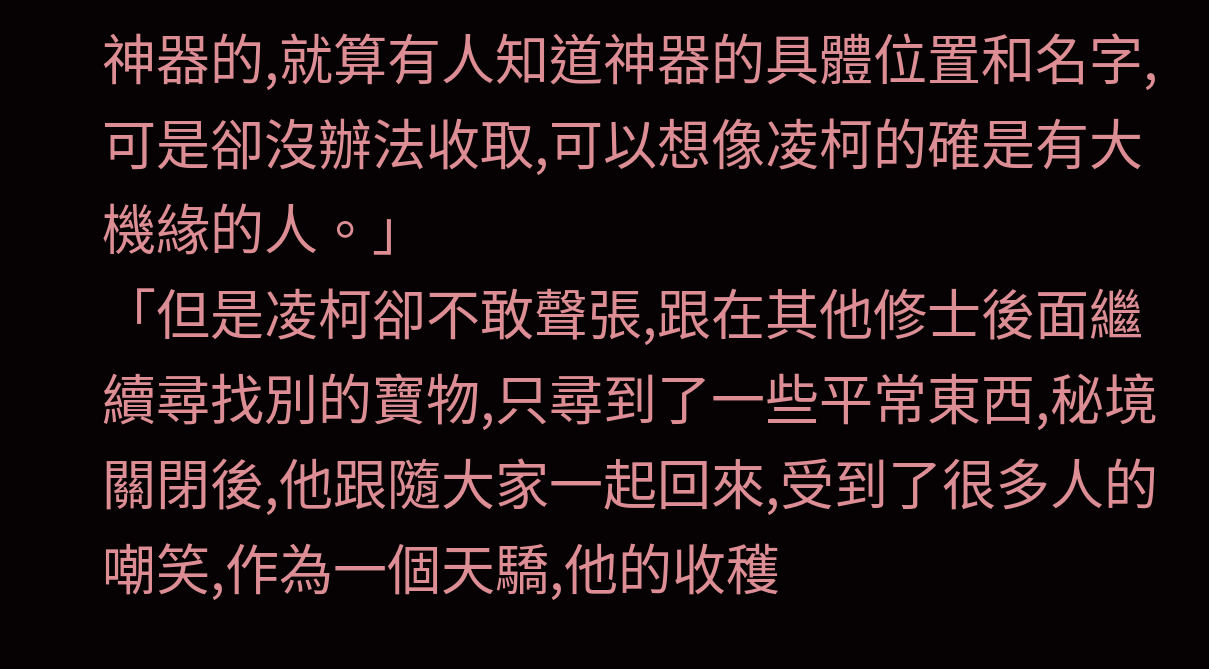神器的,就算有人知道神器的具體位置和名字,可是卻沒辦法收取,可以想像凌柯的確是有大機緣的人。」
「但是凌柯卻不敢聲張,跟在其他修士後面繼續尋找別的寶物,只尋到了一些平常東西,秘境關閉後,他跟隨大家一起回來,受到了很多人的嘲笑,作為一個天驕,他的收穫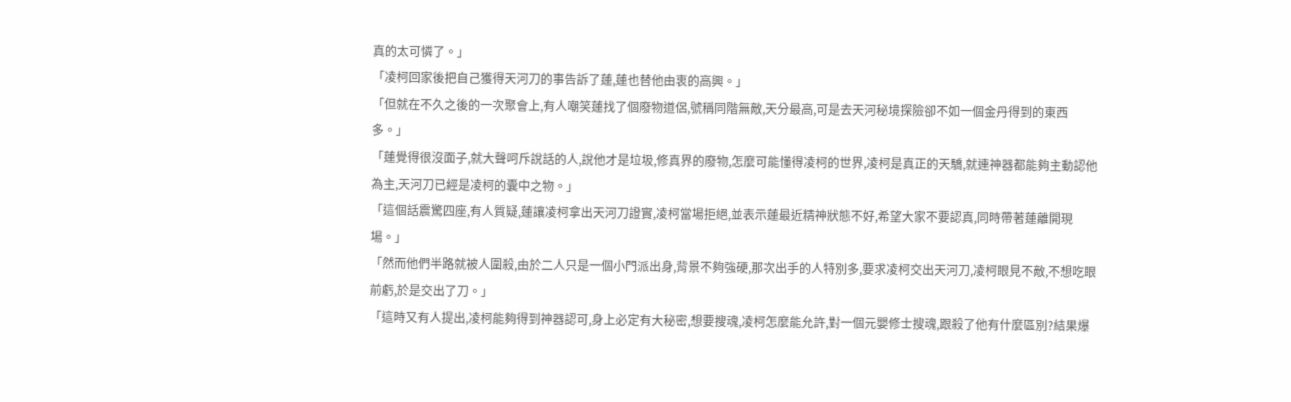真的太可憐了。」
「凌柯回家後把自己獲得天河刀的事告訴了蓮,蓮也替他由衷的高興。」
「但就在不久之後的一次聚會上,有人嘲笑蓮找了個廢物道侶,號稱同階無敵,天分最高,可是去天河秘境探險卻不如一個金丹得到的東西多。」
「蓮覺得很沒面子,就大聲呵斥說話的人,說他才是垃圾,修真界的廢物,怎麼可能懂得凌柯的世界,凌柯是真正的天驕,就連神器都能夠主動認他為主,天河刀已經是凌柯的囊中之物。」
「這個話震驚四座,有人質疑,蓮讓凌柯拿出天河刀證實,凌柯當場拒絕,並表示蓮最近精神狀態不好,希望大家不要認真,同時帶著蓮離開現場。」
「然而他們半路就被人圍殺,由於二人只是一個小門派出身,背景不夠強硬,那次出手的人特別多,要求凌柯交出天河刀,凌柯眼見不敵,不想吃眼前虧,於是交出了刀。」
「這時又有人提出,凌柯能夠得到神器認可,身上必定有大秘密,想要搜魂,凌柯怎麼能允許,對一個元嬰修士搜魂,跟殺了他有什麼區別?結果爆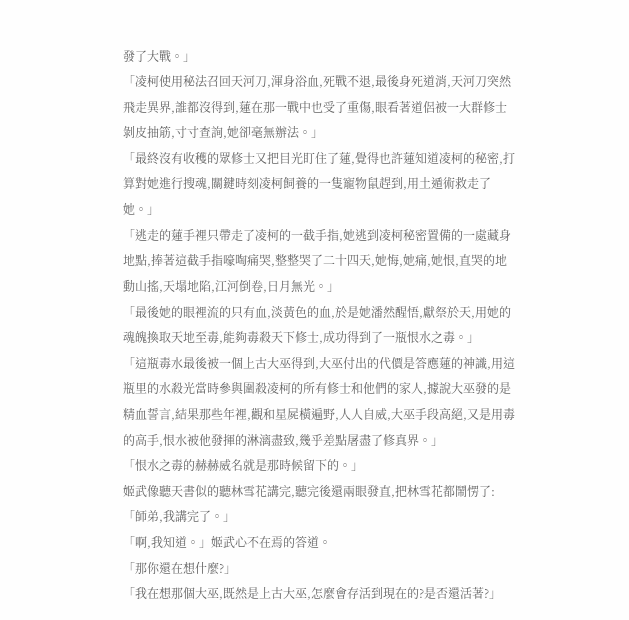發了大戰。」
「凌柯使用秘法召回天河刀,渾身浴血,死戰不退,最後身死道消,天河刀突然飛走異界,誰都沒得到,蓮在那一戰中也受了重傷,眼看著道侶被一大群修士剝皮抽筋,寸寸查詢,她卻毫無辦法。」
「最終沒有收穫的眾修士又把目光盯住了蓮,覺得也許蓮知道凌柯的秘密,打算對她進行搜魂,關鍵時刻凌柯飼養的一隻寵物鼠趕到,用土遁術救走了她。」
「逃走的蓮手裡只帶走了凌柯的一截手指,她逃到凌柯秘密置備的一處藏身地點,捧著這截手指嚎啕痛哭,整整哭了二十四天,她悔,她痛,她恨,直哭的地動山搖,天塌地陷,江河倒卷,日月無光。」
「最後她的眼裡流的只有血,淡黃色的血,於是她潘然醒悟,獻祭於天,用她的魂魄換取天地至毒,能夠毒殺天下修士,成功得到了一瓶恨水之毒。」
「這瓶毒水最後被一個上古大巫得到,大巫付出的代價是答應蓮的神識,用這瓶里的水殺光當時參與圍殺凌柯的所有修士和他們的家人,據說大巫發的是精血誓言,結果那些年裡,觀和星屍橫遍野,人人自威,大巫手段高絕,又是用毒的高手,恨水被他發揮的淋漓盡致,幾乎差點屠盡了修真界。」
「恨水之毒的赫赫威名就是那時候留下的。」
姬武像聽天書似的聽林雪花講完,聽完後還兩眼發直,把林雪花都鬧愣了:「師弟,我講完了。」
「啊,我知道。」姬武心不在焉的答道。
「那你還在想什麼?」
「我在想那個大巫,既然是上古大巫,怎麼會存活到現在的?是否還活著?」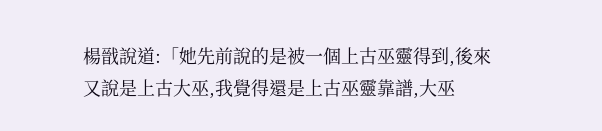楊戩說道:「她先前說的是被一個上古巫靈得到,後來又說是上古大巫,我覺得還是上古巫靈靠譜,大巫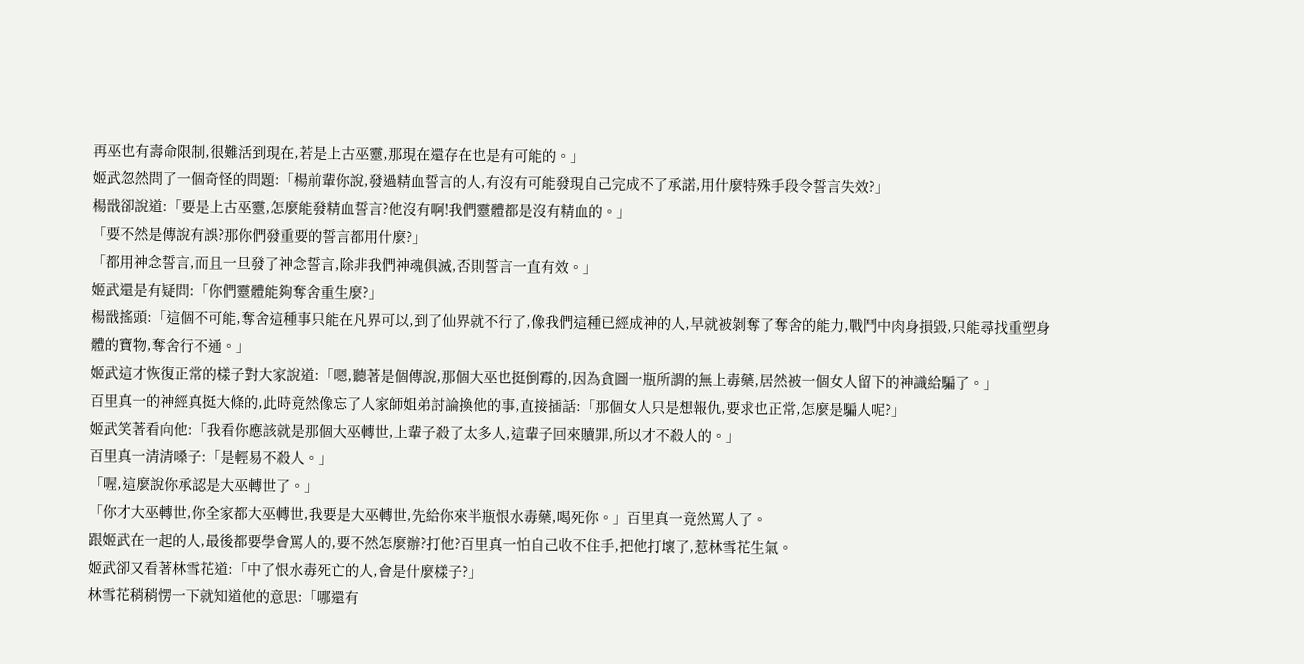再巫也有壽命限制,很難活到現在,若是上古巫靈,那現在還存在也是有可能的。」
姬武忽然問了一個奇怪的問題:「楊前輩你說,發過精血誓言的人,有沒有可能發現自己完成不了承諾,用什麼特殊手段令誓言失效?」
楊戩卻說道:「要是上古巫靈,怎麼能發精血誓言?他沒有啊!我們靈體都是沒有精血的。」
「要不然是傳說有誤?那你們發重要的誓言都用什麼?」
「都用神念誓言,而且一旦發了神念誓言,除非我們神魂俱滅,否則誓言一直有效。」
姬武還是有疑問:「你們靈體能夠奪舍重生麼?」
楊戩搖頭:「這個不可能,奪舍這種事只能在凡界可以,到了仙界就不行了,像我們這種已經成神的人,早就被剝奪了奪舍的能力,戰鬥中肉身損毀,只能尋找重塑身體的寶物,奪舍行不通。」
姬武這才恢復正常的樣子對大家說道:「嗯,聽著是個傳說,那個大巫也挺倒霉的,因為貪圖一瓶所謂的無上毒藥,居然被一個女人留下的神識給騙了。」
百里真一的神經真挺大條的,此時竟然像忘了人家師姐弟討論換他的事,直接插話:「那個女人只是想報仇,要求也正常,怎麼是騙人呢?」
姬武笑著看向他:「我看你應該就是那個大巫轉世,上輩子殺了太多人,這輩子回來贖罪,所以才不殺人的。」
百里真一清清嗓子:「是輕易不殺人。」
「喔,這麼說你承認是大巫轉世了。」
「你才大巫轉世,你全家都大巫轉世,我要是大巫轉世,先給你來半瓶恨水毒藥,喝死你。」百里真一竟然罵人了。
跟姬武在一起的人,最後都要學會罵人的,要不然怎麼辦?打他?百里真一怕自己收不住手,把他打壞了,惹林雪花生氣。
姬武卻又看著林雪花道:「中了恨水毒死亡的人,會是什麼樣子?」
林雪花稍稍愣一下就知道他的意思:「哪還有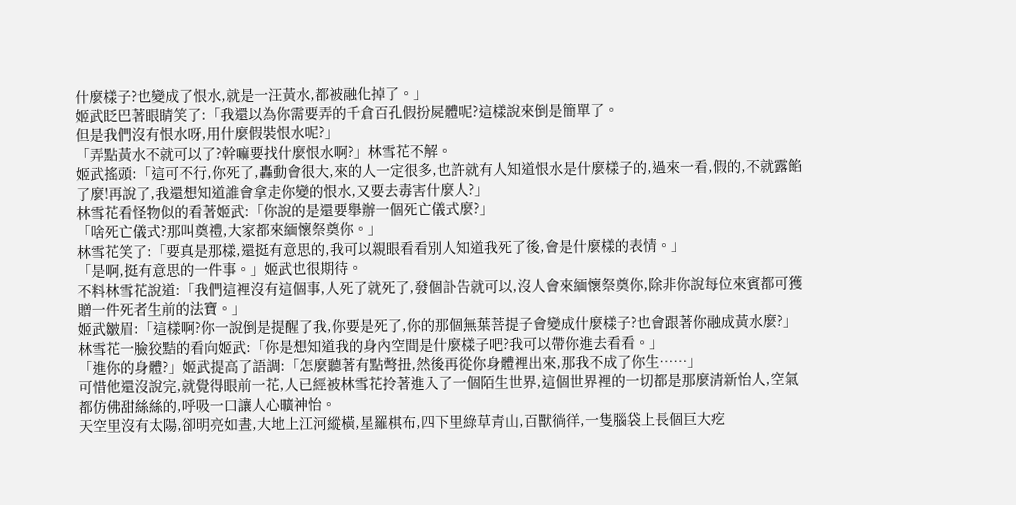什麼樣子?也變成了恨水,就是一汪黃水,都被融化掉了。」
姬武眨巴著眼睛笑了:「我還以為你需要弄的千倉百孔假扮屍體呢?這樣說來倒是簡單了。
但是我們沒有恨水呀,用什麼假裝恨水呢?」
「弄點黃水不就可以了?幹嘛要找什麼恨水啊?」林雪花不解。
姬武搖頭:「這可不行,你死了,轟動會很大,來的人一定很多,也許就有人知道恨水是什麼樣子的,過來一看,假的,不就露餡了麼!再說了,我還想知道誰會拿走你變的恨水,又要去毒害什麼人?」
林雪花看怪物似的看著姬武:「你說的是還要舉辦一個死亡儀式麼?」
「啥死亡儀式?那叫奠禮,大家都來緬懷祭奠你。」
林雪花笑了:「要真是那樣,還挺有意思的,我可以親眼看看別人知道我死了後,會是什麼樣的表情。」
「是啊,挺有意思的一件事。」姬武也很期待。
不料林雪花說道:「我們這裡沒有這個事,人死了就死了,發個訃告就可以,沒人會來緬懷祭奠你,除非你說每位來賓都可獲贈一件死者生前的法寶。」
姬武皺眉:「這樣啊?你一說倒是提醒了我,你要是死了,你的那個無葉菩提子會變成什麼樣子?也會跟著你融成黃水麼?」
林雪花一臉狡黠的看向姬武:「你是想知道我的身內空間是什麼樣子吧?我可以帶你進去看看。」
「進你的身體?」姬武提高了語調:「怎麼聽著有點彆扭,然後再從你身體裡出來,那我不成了你生……」
可惜他還沒說完,就覺得眼前一花,人已經被林雪花拎著進入了一個陌生世界,這個世界裡的一切都是那麼清新怡人,空氣都仿佛甜絲絲的,呼吸一口讓人心曠神怡。
天空里沒有太陽,卻明亮如晝,大地上江河縱橫,星羅棋布,四下里綠草青山,百獸徜徉,一隻腦袋上長個巨大疙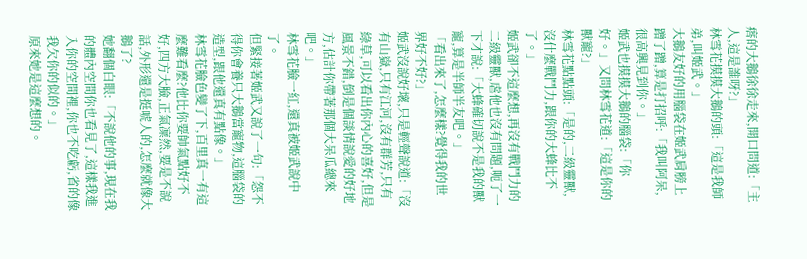瘩的大鵝徐徐走來,開口問道:「主人,這是誰呀?」
林雪花摸摸大鵝的頭:「這是我師弟,叫姬武。」
大鵝友好的用腦袋在姬武肩膀上蹭了蹭,算是打招呼:「我叫阿呆,很高興見到你。」
姬武也摸摸大鵝的腦袋:「你好。」又問林雪花道:「這是你的獸寵?」
林雪花點點頭:「是的,二級靈獸,沒什麼戰鬥力,跟你的大蜂比不了。」
姬武卻不這麼想,再沒有戰鬥力的二級靈獸,虐他也沒有問題,呃了一下才說:「大蜂確切說不是我的獸寵,算是半師半友吧。」
「看出來了,怎麼樣?覺得我的世界好不好?」
姬武沒說好壞,只是輕聲說道:「沒有山嶽,只有江河,沒有群芳,只有綠草,可以看出你內心的喜好,但是風景不錯,倒是個談情說愛的好地方,估計你帶著那個大呆瓜總來吧。」
林雪花臉一紅,還真被姬武說中了。
但緊接著姬武又說了一句:「怨不得你會養只大鵝當寵物,這腦袋的造型,跟他還真有點像。」
林雪花臉色變了下,百里真一有這麼難看麼?他比你要帥氣點好不好,四方大臉,正氣凜然,要是不說話,外形還是挺唬人的,怎麼就像大鵝了?
她翻個白眼:「不說他的事,現在我的體內空間你也看見了,這樣我進入你的空間裡,你也不吃虧,省的像我欠你的似的。」
原來她是這麼想的。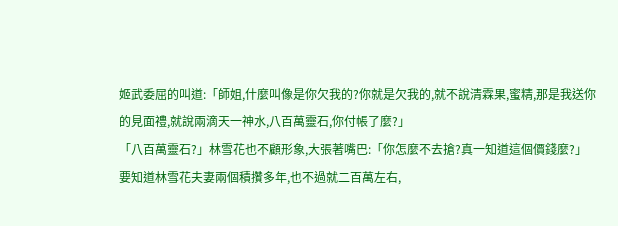姬武委屈的叫道:「師姐,什麼叫像是你欠我的?你就是欠我的,就不說清霖果,蜜精,那是我送你的見面禮,就說兩滴天一神水,八百萬靈石,你付帳了麼?」
「八百萬靈石?」林雪花也不顧形象,大張著嘴巴:「你怎麼不去搶?真一知道這個價錢麼?」
要知道林雪花夫妻兩個積攢多年,也不過就二百萬左右,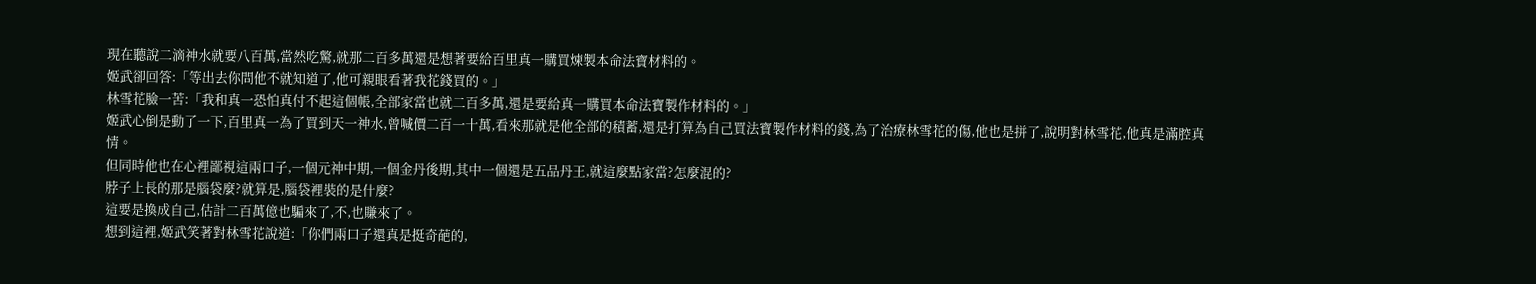現在聽說二滴神水就要八百萬,當然吃驚,就那二百多萬還是想著要給百里真一購買煉製本命法寶材料的。
姬武卻回答:「等出去你問他不就知道了,他可親眼看著我花錢買的。」
林雪花臉一苦:「我和真一恐怕真付不起這個帳,全部家當也就二百多萬,還是要給真一購買本命法寶製作材料的。」
姬武心倒是動了一下,百里真一為了買到天一神水,曾喊價二百一十萬,看來那就是他全部的積蓄,還是打算為自己買法寶製作材料的錢,為了治療林雪花的傷,他也是拼了,說明對林雪花,他真是滿腔真情。
但同時他也在心裡鄙視這兩口子,一個元神中期,一個金丹後期,其中一個還是五品丹王,就這麼點家當?怎麼混的?
脖子上長的那是腦袋麼?就算是,腦袋裡裝的是什麼?
這要是換成自己,估計二百萬億也騙來了,不,也賺來了。
想到這裡,姬武笑著對林雪花說道:「你們兩口子還真是挺奇葩的,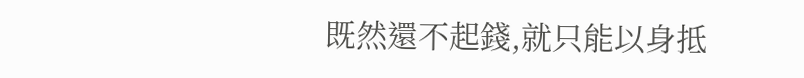既然還不起錢,就只能以身抵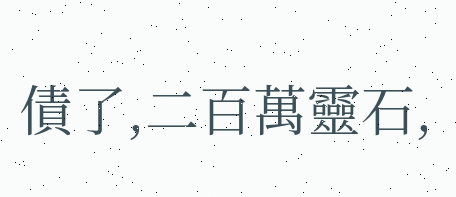債了,二百萬靈石,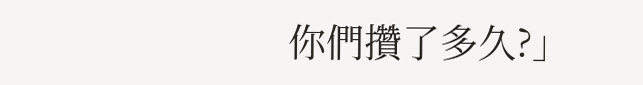你們攢了多久?」